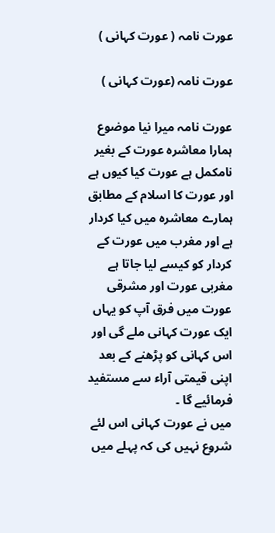عورت نامہ ( عورت کہانی )

عورت نامہ (عورت کہانی )

عورت نامہ میرا نیا موضوع ہمارا معاشرہ عورت کے بغیر نامکمل ہے عورت کیا کیوں ہے اور عورت کا اسلام کے مطابق ہمارے معاشرہ میں کیا کردار ہے اور مغرب میں عورت کے کردار کو کیسے لیا جاتا ہے مغربی عورت اور مشرقی عورت میں فرق آپ کو یہاں ایک عورت کہانی ملے گی اور اس کہانی کو پڑھنے کے بعد اپنی قیمتی آراء سے مستفید فرمائیے گا ۔
میں نے عورت کہانی اس لئے شروع نہیں کی کہ پہلے میں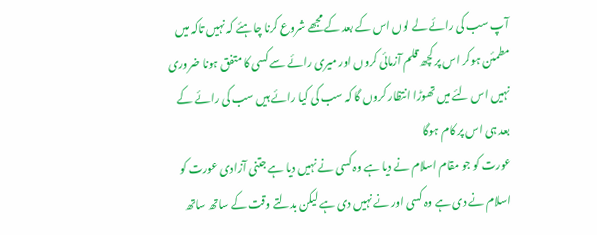آپ سب کی رائے لے لوں اس کے بعد کے مجھے شروع کرنا چاہئے کہ نہیں تاکہ میں مطمئن ہوکر اس پر کچھ قلم آزمائی کروں اور میری رائے سے کسی کا متفق ہونا ضروری نہیں اس لئے میں تھوڑا انتظار کروں گا کہ سب کی کیا رائے ہیں سب کی رائے کے بعد ہی اس پر کام ہوگا
عورت کو جو مقام اسلام نے دیا ہے وہ کسی نے نہیں دیا ہے جتنی آزادی عورت کو اسلام نے دی ہے وہ کسی اور نے نہیں دی ہے لیکن بدلتے وقت کے ساتھ ساتھ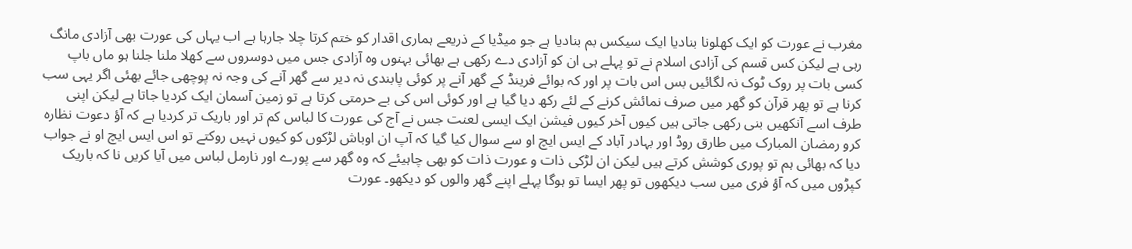مغرب نے عورت کو ایک کھلونا بنادیا ایک سیکس بم بنادیا ہے جو میڈیا کے ذریعے ہماری اقدار کو ختم کرتا چلا جارہا ہے اب یہاں کی عورت بھی آزادی مانگ رہی ہے لیکن کس قسم کی آزادی اسلام نے تو پہلے ہی ان کو آزادی دے رکھی ہے بھائی بہنوں وہ آزادی جس میں دوسروں سے کھلا ملنا جلنا ہو ماں باپ کسی بات پر روک ٹوک نہ لگائیں بس اس بات پر اور کہ بوائے فرینڈ کے گھر آنے پر کوئی پابندی نہ دیر سے گھر آنے کی وجہ نہ پوچھی جائے بھئی اگر یہی سب کرنا ہے تو پھر قرآن کو گھر میں صرف نمائش کرنے کے لئے رکھ دیا گیا ہے اور کوئی اس کی بے حرمتی کرتا ہے تو زمین آسمان ایک کردیا جاتا ہے لیکن اپنی طرف اسے آنکھیں بنی رکھی جاتی ہیں کیوں آخر کیوں فیشن ایک ایسی لعنت جس نے آج کی عورت کا لباس کم تر اور باریک تر کردیا ہے کہ آؤ دعوت نظارہ کرو رمضان المبارک میں طارق روڈ اور بہادر آباد کے ایس ایچ او سے سوال کیا گیا کہ آپ ان اوباش لڑکوں کو کیوں نہیں روکتے تو اس ایس ایچ او نے جواب دیا کہ بھائی ہم تو پوری کوشش کرتے ہیں لیکن ان لڑکی ذات و عورت ذات کو بھی چاہیئے کہ وہ گھر سے پورے اور نارمل لباس میں آیا کریں نا کہ باریک کپڑوں میں کہ آؤ فری میں سب دیکھوں تو پھر ایسا تو ہوگا پہلے اپنے گھر والوں کو دیکھو۔ عورت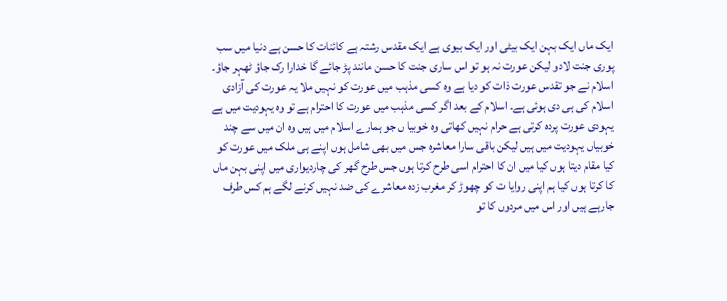ایک ماں ایک بہن ایک بیٹی اور ایک بیوی ہے ایک مقدس رشتہ ہے کائنات کا حسن ہے دنیا میں سب پوری جنت لادو لیکن عورت نہ ہو تو اس ساری جنت کا حسن مانند پڑ جائے گا خدارا رک جاؤ ٹھہر جاؤ۔ اسلام نے جو تقدس عورت ذات کو دیا ہے وہ کسی مذہب میں عورت کو نہیں ملا یہ عورت کی آزادی اسلام کی ہی دی ہوئی ہے۔ اسلام کے بعد اگر کسی مذہب میں عورت کا احترام ہے تو وہ یہودیت میں ہے یہودی عورت پردہ کرتی ہے حرام نہیں کھاتی وہ خوبیا ں جو ہمارے اسلام میں ہیں وہ ان میں سے چند خوبیاں یہودیت میں ہیں لیکن باقی سارا معاشرہ جس میں بھی شامل ہوں اپنے ہی ملک میں عورت کو کیا مقام دیتا ہوں کیا میں ان کا احترام اسی طرح کرتا ہوں جس طرح گھر کی چاردیواری میں اپنی بہن ماں کا کرتا ہوں کیا ہم اپنی روایا ت کو چھوڑ کر مغرب زدہ معاشرے کی ضد نہیں کرنے لگے ہم کس طرف جارہے ہیں اور اس میں مردوں کا تو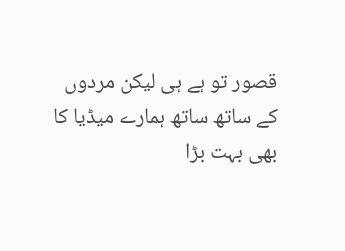قصور تو ہے ہی لیکن مردوں کے ساتھ ساتھ ہمارے میڈیا کا بھی بہت بڑا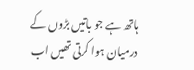ہاتھ ہے جو باتیں بڑوں کے درمیان ہوا کرتی تھیں اب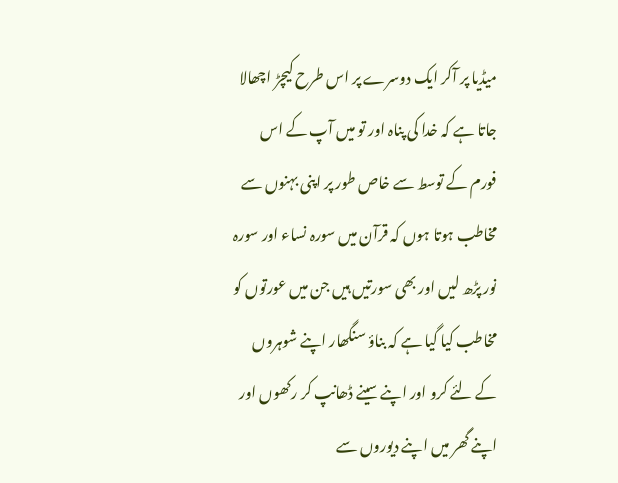میڈیا پر آکر ایک دوسرے پر اس طرح کیچڑ اچھالا جاتا ہے کہ خدا کی پناہ اور تو میں آپ کے اس فورم کے توسط سے خاص طور پر اپنی بہنوں سے مخاطب ہوتا ہوں کہ قرآن میں سورہ نساء اور سورہ نور پڑھ لیں اور بھی سورتیں ہیں جن میں عورتوں کو مخاطب کیا گیا ہے کہ بناؤ سنگھار اپنے شوہروں کے لئے کرو اور اپنے سینے ڈھانپ کر رکھوں اور اپنے گھر میں اپنے دیوروں سے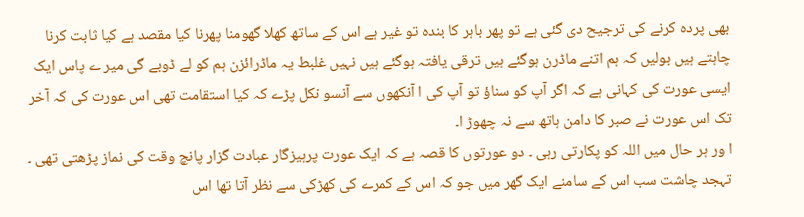بھی پردہ کرنے کی ترجیح دی گئی ہے تو پھر باہر کا بندہ تو غیر ہے اس کے ساتھ کھلا گھومنا پھرنا کیا مقصد ہے کیا ثابت کرنا چاہتے ہیں بولیں کہ ہم اتنے ماڈرن ہوگئے ہیں ترقی یافتہ ہوگئے ہیں نہیں غلبط یہ ماڈرائزن ہم کو لے ڈوبے گی میر ے پاس ایک ایسی عورت کی کہانی ہے کہ اگر آپ کو سناؤ تو آپ کی ا آنکھوں سے آنسو نکل پڑے کہ کیا استقامت تھی اس عورت کی کہ آخر تک اس عورت نے صبر کا دامن ہاتھ سے نہ چھوڑ ا۔
ا ور ہر حال میں اللہ کو پکارتی رہی ۔ دو عورتوں کا قصہ ہے کہ ایک عورت پرہیزگار عبادت گزار پانچ وقت کی نماز پڑھتی تھی ۔ تہجد چاشت سب اس کے سامنے ایک گھر میں جو کہ اس کے کمرے کی کھڑکی سے نظر آتا تھا اس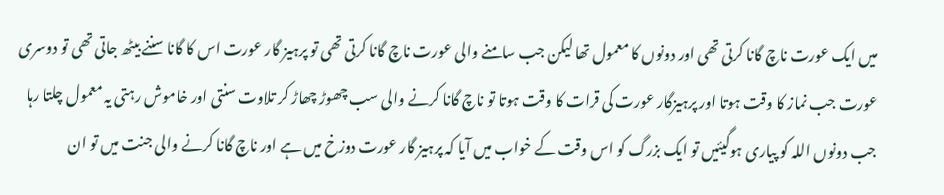میں ایک عورت ناچ گانا کرتی تھی اور دونوں کا معمول تھا لیکن جب سامنے والی عورت ناچ گانا کرتی تھی تو پرہیز گار عورت اس کا گانا سننے بیٹھ جاتی تھی تو دوسری عورت جب نماز کا وقت ہوتا اور پرہیزگار عورت کی قرات کا وقت ہوتا تو ناچ گانا کرنے والی سب چھوڑ چھاڑ کر تلاوت سنتی اور خاموش رہتی یہ معمول چلتا رہا جب دونوں اللہ کو پیاری ہوگیئیں تو ایک بزرگ کو اس وقت کے خواب میں آیا کہ پرہیز گار عورت دوزخ میں ہے اور ناچ گانا کرنے والی جنت میں تو ان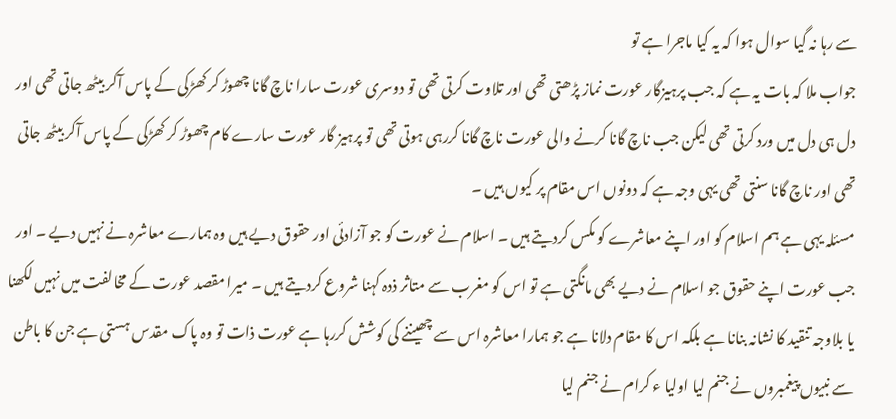سے رہا نہ گیا سوال ہوا کہ یہ کیا ماجرا ہے تو
جواب ملا کہ بات یہ ہے کہ جب پرہیزگار عورت نماز پڑھتی تھی اور تلاوت کرتی تھی تو دوسری عورت سارا ناچ گانا چھوڑ کر کھڑکی کے پاس آکر بیٹھ جاتی تھی اور دل ہی دل میں ورد کرتی تھی لیکن جب ناچ گانا کرنے والی عورت ناچ گانا کررہی ہوتی تھی تو پرہیز گار عورت سارے کام چھوڑ کر کھڑکی کے پاس آکر بیٹھ جاتی تھی اور ناچ گانا سنتی تھی یہی وجہ ہے کہ دونوں اس مقام پر کیوں ہیں ۔
مسئلہ یہی ہے ہم اسلام کو اور اپنے معاشرے کو مکس کردیتے ہیں ۔ اسلام نے عورت کو جو آزادئی اور حقوق دیے ہیں وہ ہمارے معاشرہ نے نہیں دیے ۔ اور جب عورت اپنے حقوق جو اسلام نے دیے بھی مانگتی ہے تو اس کو مغرب سے متاثر ذدہ کہنا شروع کردیتے ہیں ۔ میرا مقصد عورت کے مخالفت میں نہیں لکھنا یا بلاوجہ تنقید کا نشانہ بنانا ہے بلکہ اس کا مقام دلانا ہے جو ہمارا معاشرہ اس سے چھیننے کی کوشش کررہا ہے عورت ذات تو وہ پاک مقدس ہستی ہے جن کا باطن سے نبیوں پیغمبروں نے جنم لیا اولیا ء کرام نے جنم لیا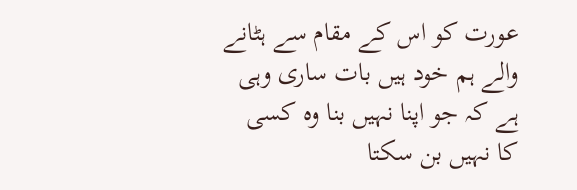عورت کو اس کے مقام سے ہٹانے والے ہم خود ہیں بات ساری وہی ہے کہ جو اپنا نہیں بنا وہ کسی کا نہیں بن سکتا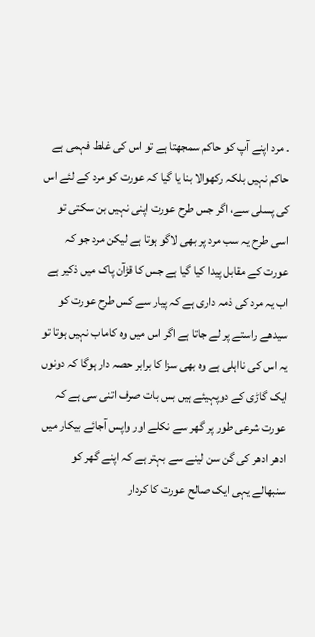۔ مرد اپنے آپ کو حاکم سمجھتا ہے تو اس کی غلط فہمی ہے حاکم نہیں بلکہ رکھوالا بنا یا گیا کہ عورت کو مرد کے لئے اس کی پسلی سے، اگر جس طرح عورت اپنی نہیں بن سکتی تو اسی طرح یہ سب مرد پر بھی لاگو ہوتا ہے لیکن مرد جو کہ عورت کے مقابل پیدا کیا گیا ہے جس کا قڑآن پاک میں ذکیر ہے اب یہ مرد کی ذمہ داری ہے کہ پیار سے کس طرح عورت کو سیدھے راستے پر لے جاتا ہے اگر اس میں وہ کاماب نہیں ہوتا تو یہ اس کی نااہلی ہے وہ بھی سزا کا برابر حصہ دار ہوگا کہ دونوں ایک گاڑی کے دوپہیئے ہیں بس بات صرف اتنی سی ہے کہ عورت شرعی طور پر گھر سے نکلے اور واپس آجائے بیکار میں ادھر ادھر کی گن سن لینے سے بہتر ہے کہ اپنے گھر کو سنبھالے یہی ایک صالح عورت کا کردار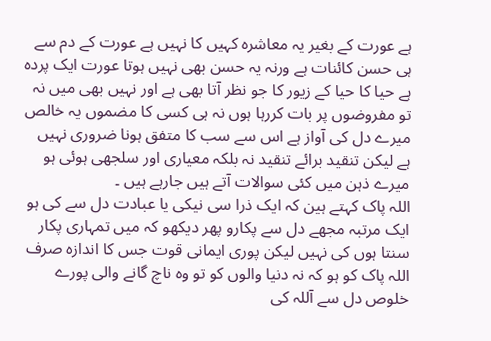ہے عورت کے بغیر یہ معاشرہ کہیں کا نہیں ہے عورت کے دم سے ہی حسن کائنات ہے ورنہ یہ حسن بھی نہیں ہوتا عورت ایک پردہ ہے حیا کا حیا کے زیور کا جو نظر آتا بھی ہے اور نہیں بھی میں نہ تو مفروضوں پر بات کررہا ہوں نہ ہی کسی کا مضموں یہ خالص میرے دل کی آواز ہے اس سے سب کا متفق ہونا ضروری نہیں ہے لیکن تنقید برائے تنقید نہ بلکہ معیاری اور سلجھی ہوئی ہو میرے ذہن میں کئی سوالات آتے ہیں جارہے ہیں ۔
اللہ پاک کہتے ہین کہ ایک ذرا سی نیکی یا عبادت دل سے کی ہو ایک مرتبہ مجھے دل سے پکارو پھر دیکھو کہ میں تمہاری پکار سنتا ہوں کی نہیں لیکن پوری ایمانی قوت جس کا اندازہ صرف اللہ پاک کو ہو کہ نہ دنیا والوں کو تو وہ ناچ گانے والی پورے خلوص دل سے آللہ کی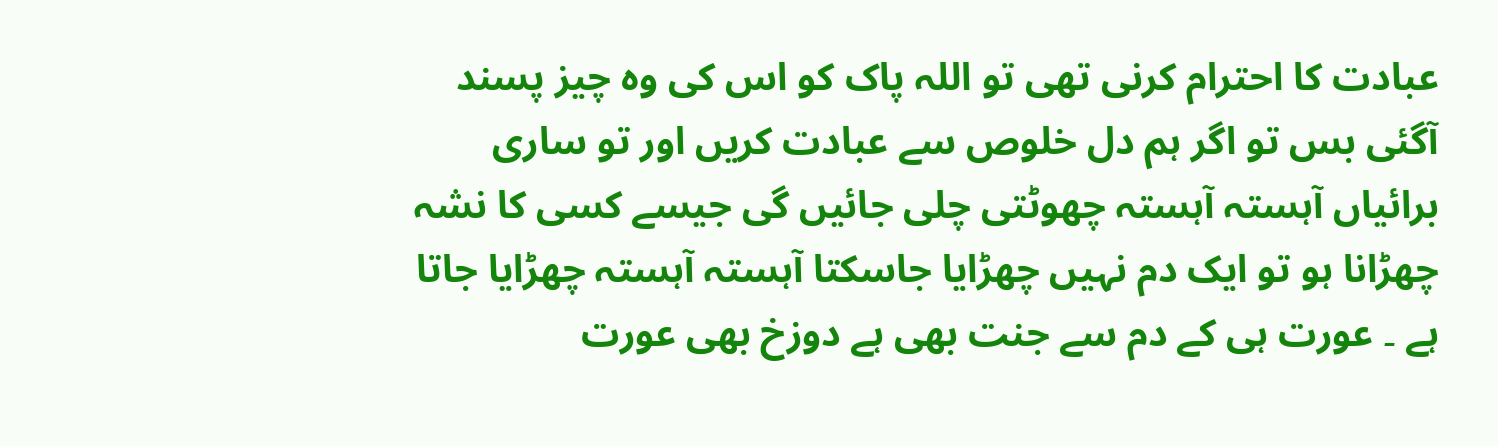عبادت کا احترام کرنی تھی تو اللہ پاک کو اس کی وہ چیز پسند آگئی بس تو اگر ہم دل خلوص سے عبادت کریں اور تو ساری برائیاں آہستہ آہستہ چھوٹتی چلی جائیں گی جیسے کسی کا نشہ چھڑانا ہو تو ایک دم نہیں چھڑایا جاسکتا آہستہ آہستہ چھڑایا جاتا ہے ۔ عورت ہی کے دم سے جنت بھی ہے دوزخ بھی عورت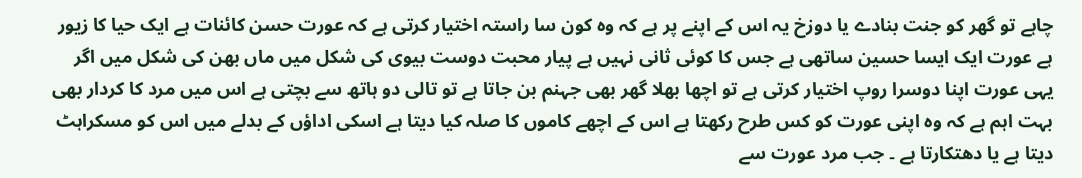چاہے تو گھر کو جنت بنادے یا دوزخ یہ اس کے اپنے پر ہے کہ وہ کون سا راستہ اختیار کرتی ہے کہ عورت حسن کائنات ہے ایک حیا کا زیور ہے عورت ایک ایسا حسین ساتھی ہے جس کا کوئی ثانی نہیں ہے پیار محبت دوست بیوی کی شکل میں ماں بھن کی شکل میں اگر یہی عورت اپنا دوسرا روپ اختیار کرتی ہے تو اچھا بھلا گھر بھی جہنم بن جاتا ہے تو تالی دو ہاتھ سے بچتی ہے اس میں مرد کا کردار بھی بہت اہم ہے کہ وہ اپنی عورت کو کس طرح رکھتا ہے اس کے اچھے کاموں کا صلہ کیا دیتا ہے اسکی اداؤں کے بدلے میں اس کو مسکراہٹ دیتا ہے یا دھتکارتا ہے ۔ جب مرد عورت سے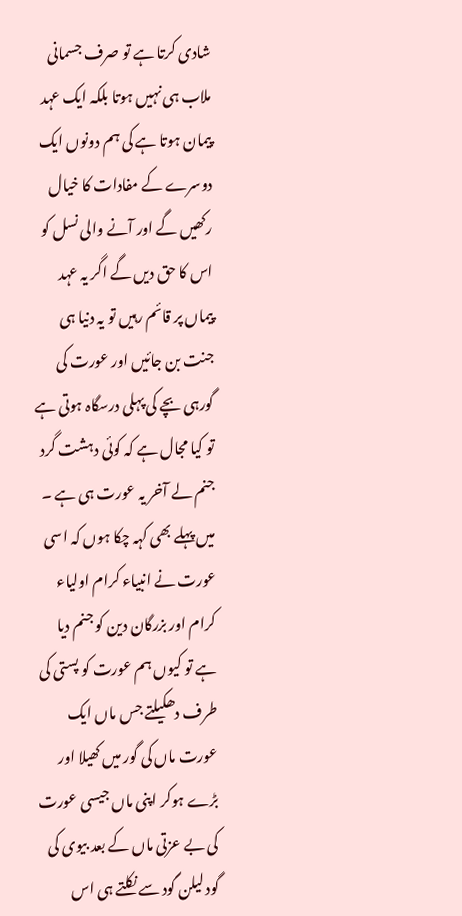شادی کرتا ہے تو صرف جسمانی ملاب ہی نہیں ہوتا بلکہ ایک عہد پیمان ہوتا ہے کی ہم دونوں ایک دوسرے کے مفادات کا خیال رکھیں گے اور آنے والی نسل کو اس کا حق دیں گے اگر یہ عہد پیماں پر قائم رہیں تو یہ دنیا ہی جنت بن جائیں اور عورت کی گورہی بچے کی پہلی درسگاہ ہوتی ہے تو کیا مجال ہے کہ کوئی دہشت گرد جنم لے آخر یہ عورت ہی ہے ۔ میں پہلے بھی کہہ چکا ہوں کہ اسی عورت نے انبیاء کرام اولیاء کرام اور بزرگان دین کو جنم دیا ہے تو کیوں ہم عورت کو پستی کی طرف دھکیلتے جس ماں ایک عورت ماں کی گور میں کھیلا اور بڑے ہوکر اپنی ماں جیسی عورت کی بے عزتی ماں کے بعد بیوی کی گود لیلن گود سے نکلتے ہی اس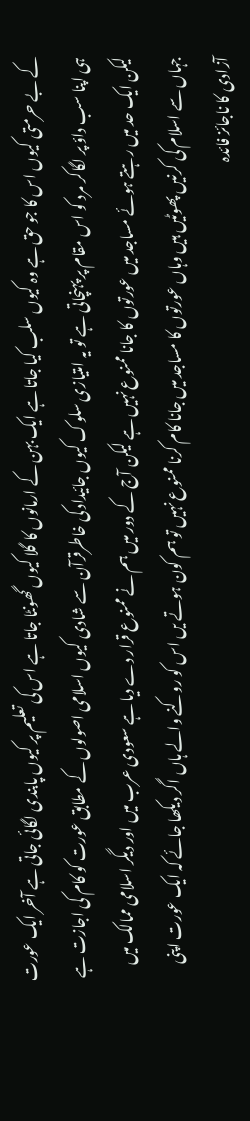کے بے حرمتی کیوں اس کا جو حق ہے وہ کیوں سلب کیا جاتا ہے ایک بہن کے ارمانوں کا گلا کیوں گھونٹا جاتا ہے اس کی تعلیم پر کیوں پابندی لگائی جاتی ہے آخر ایک عورت ہی اپنا سب داؤ پر لگاکر مرد کو اس مقام پر پہنچاتی ہے تو یہ امتیازی سلوک کیوں جائیداد کی خاطرقرآن سے شادی کیوں اسلامی اصولوں کے مطابق عورت کو کام کی اجازت ہے لیکن ایک حد میں رہتے ہوئے مساجد میں عورتوں کا جانا ممنوع نہیں ہے لیکن آج کے دور میں ہم نے ممنوع قرار دے دیا ہے سعودی عرب میں اور دیگر اسلامی ممالک میں جہاں سے اسلام کی کرنیں پھوٹیں ہیں وہاں عورتوں کا مساجد میں جانا کام کرنا ممنوع نہیں تو ہم کون ہوتے یں اس کو روکنے والے ہاں اگر دیکھا جائے کہ ایک عورت اپنی آزادی کا ناجائز فائدہ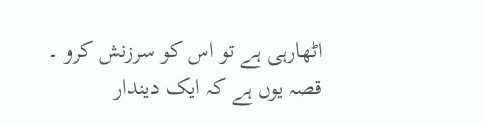اٹھارہی ہے تو اس کو سرزنش کرو ۔
قصہ یوں ہے کہ ایک دیندار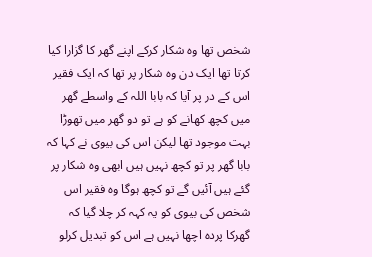شخص تھا وہ شکار کرکے اپنے گھر کا گزارا کیا کرتا تھا ایک دن وہ شکار پر تھا کہ ایک فقیر اس کے در پر آیا کہ بابا اللہ کے واسطے گھر میں کچھ کھانے کو ہے تو دو گھر میں تھوڑا بہت موجود تھا لیکن اس کی بیوی نے کہا کہ بابا گھر پر تو کچھ نہیں ہیں ابھی وہ شکار پر گئے ہیں آئیں گے تو کچھ ہوگا وہ فقیر اس شخص کی بیوی کو یہ کہہ کر چلا گیا کہ گھرکا پردہ اچھا نہیں ہے اس کو تبدیل کرلو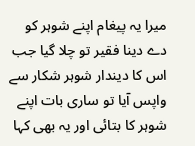میرا یہ پیغام اپنے شوہر کو دے دینا فقیر تو چلا گیا جب اس کا دیندار شوہر شکار سے واپس آیا تو ساری بات اپنے شوہر کا بتائی اور یہ بھی کہا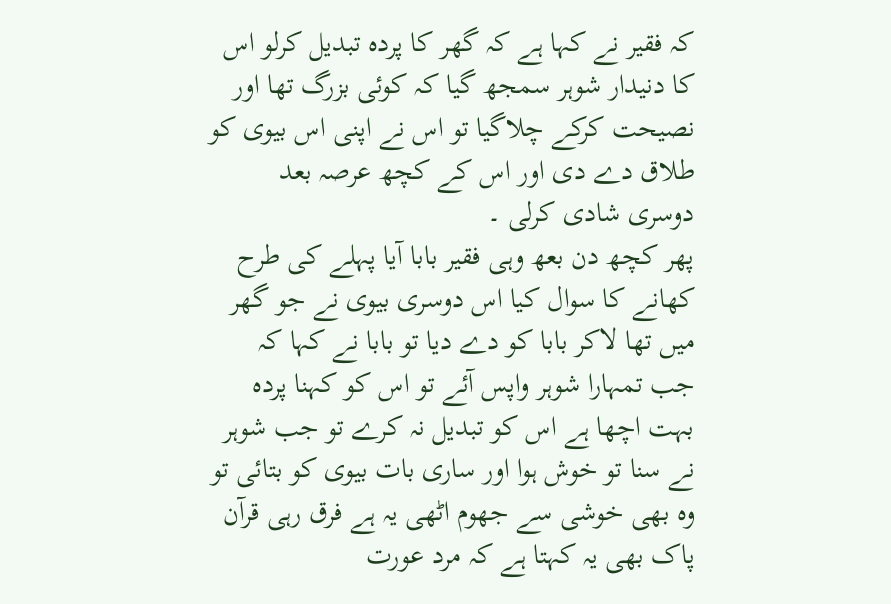کہ فقیر نے کہا ہے کہ گھر کا پردہ تبدیل کرلو اس کا دنیدار شوہر سمجھ گیا کہ کوئی بزرگ تھا اور نصیحت کرکے چلاگیا تو اس نے اپنی اس بیوی کو طلاق دے دی اور اس کے کچھ عرصہ بعد دوسری شادی کرلی ۔
پھر کچھ دن بعھ وہی فقیر بابا آیا پہلے کی طرح کھانے کا سوال کیا اس دوسری بیوی نے جو گھر میں تھا لاکر بابا کو دے دیا تو بابا نے کہا کہ جب تمہارا شوہر واپس آئے تو اس کو کہنا پردہ بہت اچھا ہے اس کو تبدیل نہ کرے تو جب شوہر نے سنا تو خوش ہوا اور ساری بات بیوی کو بتائی تو وہ بھی خوشی سے جھوم اٹھی یہ ہے فرق رہی قرآن پاک بھی یہ کہتا ہے کہ مرد عورت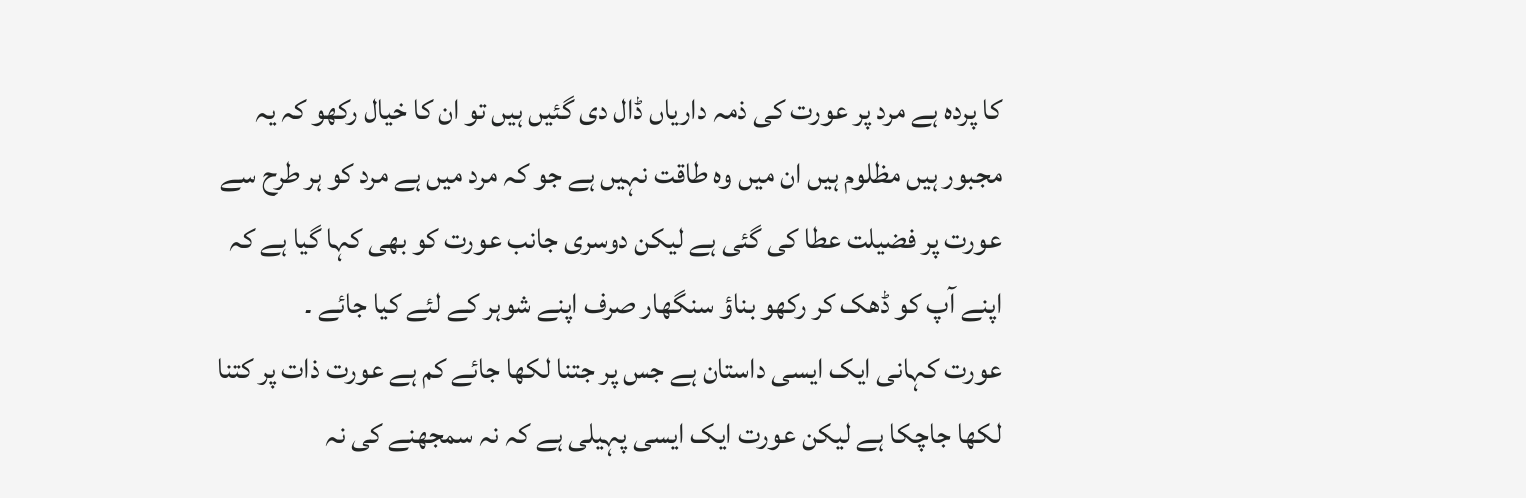کا پردہ ہے مرد پر عورت کی ذمہ داریاں ڈال دی گئیں ہیں تو ان کا خیال رکھو کہ یہ مجبور ہیں مظلوم ہیں ان میں وہ طاقت نہیں ہے جو کہ مرد میں ہے مرد کو ہر طرح سے عورت پر فضیلت عطا کی گئی ہے لیکن دوسری جانب عورت کو بھی کہا گیا ہے کہ اپنے آپ کو ڈھک کر رکھو بناؤ سنگھار صرف اپنے شوہر کے لئے کیا جائے ۔
عورت کہانی ایک ایسی داستان ہے جس پر جتنا لکھا جائے کم ہے عورت ذات پر کتنا لکھا جاچکا ہے لیکن عورت ایک ایسی پہیلی ہے کہ نہ سمجھنے کی نہ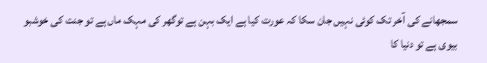سمجھانے کی آخر تک کوئی نہیں جان سکا کہ عورت کیا ہے ایک بہن ہے توگھر کی مہک ماں ہے تو جنت کی خوشبو بیوی ہے تو دنیا کا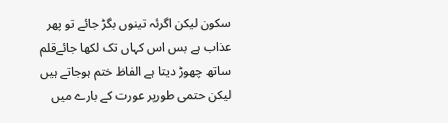سکون لیکن اگرئہ تینوں بگڑ جائے تو پھر عذاب ہے بس اس کہاں تک لکھا جائےقلم ساتھ چھوڑ دیتا ہے الفاظ ختم ہوجاتے ہیں لیکن حتمی طورپر عورت کے بارے میں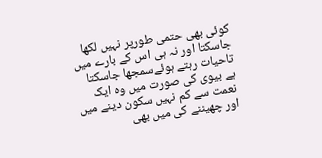کوئی بھی حتمی طورپر نہیں لکھا جاسکتا اور نہ ہی اس کے بارے میں تاحیات رہتے ہوئےسمجھا جاسکتا ہے بیوی کی صورت میں وہ ایک نعمت سے کم نہیں سکون دینے میں اور چھیننے کی میں بھی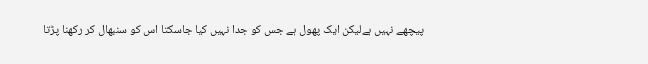پیچھے نہیں ہےلیکن ایک پھول ہے جس کو جدا نہیں کیا جاسکتا اس کو سنبھال کر رکھنا پڑتا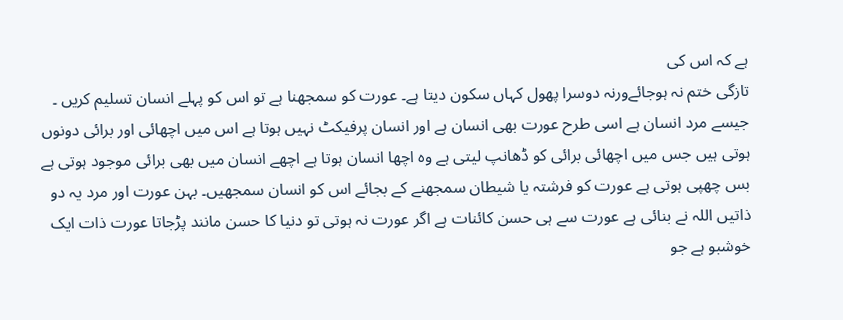ہے کہ اس کی
تازگی ختم نہ ہوجائےورنہ دوسرا پھول کہاں سکون دیتا ہے۔ عورت کو سمجھنا ہے تو اس کو پہلے انسان تسلیم کریں ۔ جیسے مرد انسان ہے اسی طرح عورت بھی انسان ہے اور انسان پرفیکٹ نہیں ہوتا ہے اس میں اچھائی اور برائی دونوں ہوتی ہیں جس میں اچھائی برائی کو ڈھانپ لیتی ہے وہ اچھا انسان ہوتا ہے اچھے انسان میں بھی برائی موجود ہوتی ہے بس چھپی ہوتی ہے عورت کو فرشتہ یا شیطان سمجھنے کے بجائے اس کو انسان سمجھیں۔ بہن عورت اور مرد یہ دو ذاتیں اللہ نے بنائی ہے عورت سے ہی حسن کائنات ہے اگر عورت نہ ہوتی تو دنیا کا حسن مانند پڑجاتا عورت ذات ایک خوشبو ہے جو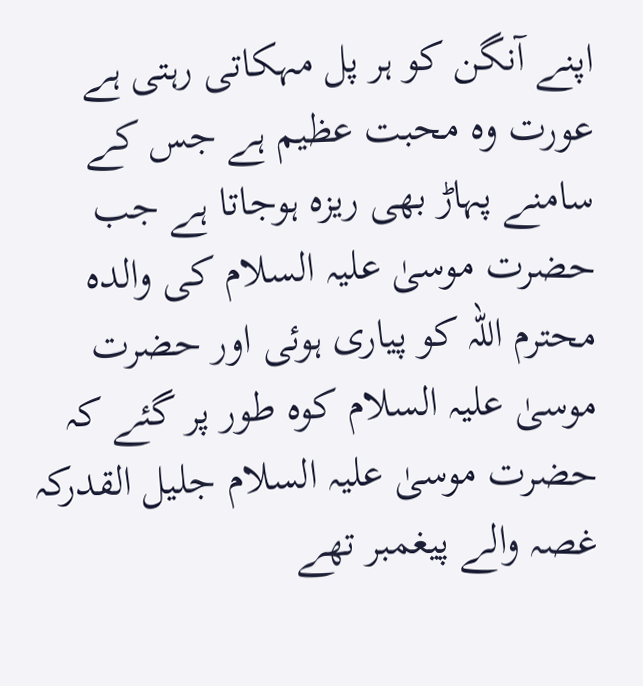اپنے آنگن کو ہر پل مہکاتی رہتی ہے عورت وہ محبت عظیم ہے جس کے سامنے پہاڑ بھی ریزہ ہوجاتا ہے جب حضرت موسیٰ علیہ السلام کی والدہ محترم اللہ کو پیاری ہوئی اور حضرت موسیٰ علیہ السلام کوہ طور پر گئے کہ حضرت موسیٰ علیہ السلام جلیل القدرکہ غصہ والے پیغمبر تھے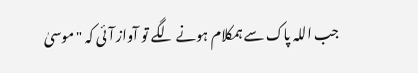جب اللہ پاک سے ہمکلام ہونے لگے تو آواز آئی کہ "موسیٰ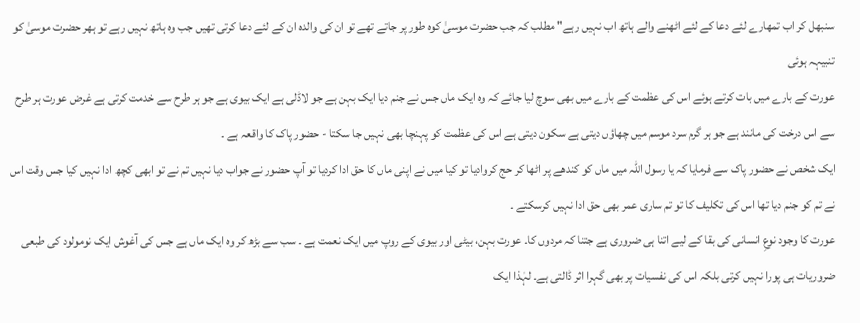سنبھل کر اب تمھارے لئے دعا کے لئے اٹھنے والے ہاتھ اب نہیں رہے" مطلب کہ جب حضرت موسیٰ کوہ طور پر جاتے تھے تو ان کی والدہ ان کے لئے دعا کرتی تھیں جب وہ ہاتھ نہیں رہے تو ہھر حضرت موسیٰ کو تنبیہہ ہوئی
عورت کے بارے میں بات کرتے ہوئے اس کی عظمت کے بارے میں بھی سوچ لیا جائے کہ وہ ایک ماں جس نے جنم دیا ایک بہن ہے جو لاڈلی ہے ایک بیوی ہے جو ہر طرح سے خدمت کرتی ہے غرض عورت ہر طرح سے اس درخت کی مانند ہے جو ہر گرم سرد موسم میں چھاؤں دیتی ہے سکون دیتی ہے اس کی عظمت کو پہنچا بھی نہیں جا سکتا - حضور پاک کا واقعہ ہے ۔
ایک شخص نے حضور پاک سے فرمایا کہ یا رسول اللہ میں ماں کو کندھے پر اٹھا کر حج کروادیا تو کیا میں نے اپنی ماں کا حق ادا کردیا تو آپ حضور نے جواب دیا نہیں تم نے تو ابھی کچھ ادا نہیں کیا جس وقت اس نے تم کو جنم دیا تھا اس کی تکلیف کا تو تم ساری عمر بھی حق ادا نہیں کرسکتے ۔
عورت کا وجود نوعِ انسانی کی بقا کے لیے اتنا ہی ضروری ہے جتنا کہ مردوں کا۔ عورت بہن، بیٹی اور بیوی کے روپ میں ایک نعمت ہے ۔ سب سے بڑھ کر وہ ایک ماں ہے جس کی آغوش ایک نومولود کی طبعی ضروریات ہی پورا نہیں کرتی بلکہ اس کی نفسیات پر بھی گہرا اثر ڈالتی ہے۔ لہٰذا ایک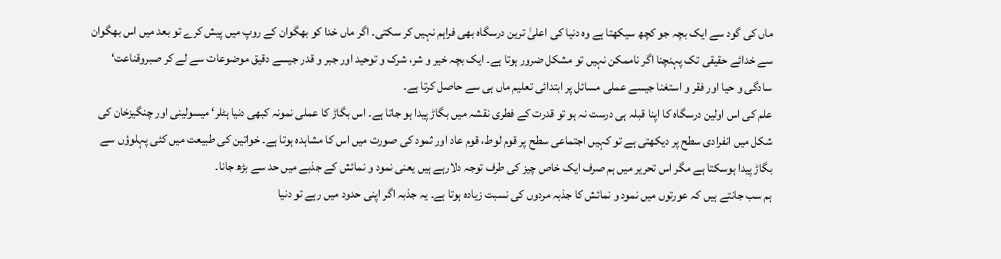ماں کی گود سے ایک بچہ جو کچھ سیکھتا ہے وہ دنیا کی اعلیٰ ترین درسگاہ بھی فراہم نہیں کر سکتی۔ اگر ماں خدا کو بھگوان کے روپ میں پیش کرے تو بعد میں اس بھگوان سے خدائے حقیقی تک پہنچنا اگر ناممکن نہیں تو مشکل ضرور ہوتا ہے۔ ایک بچہ خیر و شر، شرک و توحید اور جبر و قدر جیسے دقیق موضوعات سے لے کر صبروقناعت‘ سادگی و حیا اور فقر و استغنا جیسے عملی مسائل پر ابتدائی تعلیم ماں ہی سے حاصل کرتا ہے۔
علم کی اس اولین درسگاہ کا اپنا قبلہ ہی درست نہ ہو تو قدرت کے فطری نقشہ میں بگاڑ پیدا ہو جاتا ہے۔ اس بگاڑ کا عملی نمونہ کبھی دنیا ہٹلر‘ میسولینی اور چنگیزخان کی شکل میں انفرادی سطح پر دیکھتی ہے تو کہیں اجتماعی سطح پر قوم لوط، قوم عاد اور ثمود کی صورت میں اس کا مشاہدہ ہوتا ہے۔ خواتین کی طبیعت میں کئی پہلوؤں سے بگاڑ پیدا ہوسکتا ہے مگر اس تحریر میں ہم صرف ایک خاص چیز کی طرف توجہ دلارہے ہیں یعنی نمود و نمائش کے جذبے میں حد سے بڑھ جانا۔
ہم سب جانتے ہیں کہ عورتوں میں نمود و نمائش کا جذبہ مردوں کی نسبت زیادہ ہوتا ہے۔ یہ جذبہ اگر اپنی حدود میں رہے تو دنیا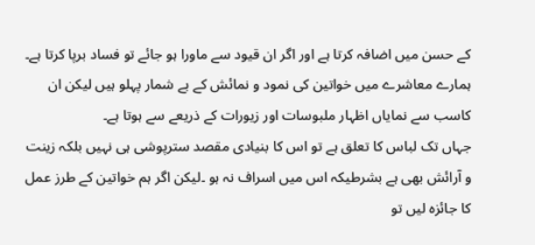کے حسن میں اضافہ کرتا ہے اور اگر ان قیود سے ماورا ہو جائے تو فساد برپا کرتا ہے۔ ہمارے معاشرے میں خواتین کی نمود و نمائش کے بے شمار پہلو ہیں لیکن ان کاسب سے نمایاں اظہار ملبوسات اور زیورات کے ذریعے سے ہوتا ہے۔
جہاں تک لباس کا تعلق ہے تو اس کا بنیادی مقصد سترپوشی ہی نہیں بلکہ زینت و آرائش بھی ہے بشرطیکہ اس میں اسراف نہ ہو ۔لیکن اگر ہم خواتین کے طرز عمل کا جائزہ لیں تو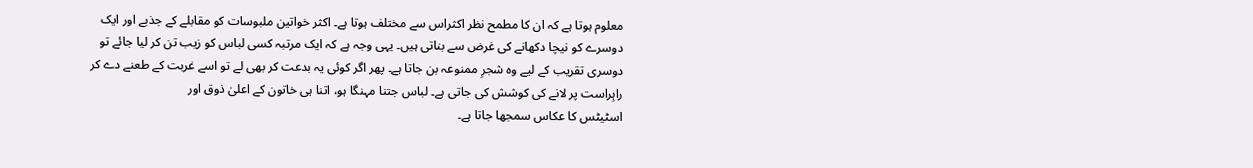معلوم ہوتا ہے کہ ان کا مطمح نظر اکثراس سے مختلف ہوتا ہے۔ اکثر خواتین ملبوسات کو مقابلے کے جذبے اور ایک دوسرے کو نیچا دکھانے کی غرض سے بناتی ہیں۔ یہی وجہ ہے کہ ایک مرتبہ کسی لباس کو زیب تن کر لیا جائے تو دوسری تقریب کے لیے وہ شجرِ ممنوعہ بن جاتا ہے۔ پھر اگر کوئی یہ بدعت کر بھی لے تو اسے غربت کے طعنے دے کر راہِراست پر لانے کی کوشش کی جاتی ہے۔ لباس جتنا مہنگا ہو، اتنا ہی خاتون کے اعلیٰ ذوق اور
اسٹیٹس کا عکاس سمجھا جاتا ہے۔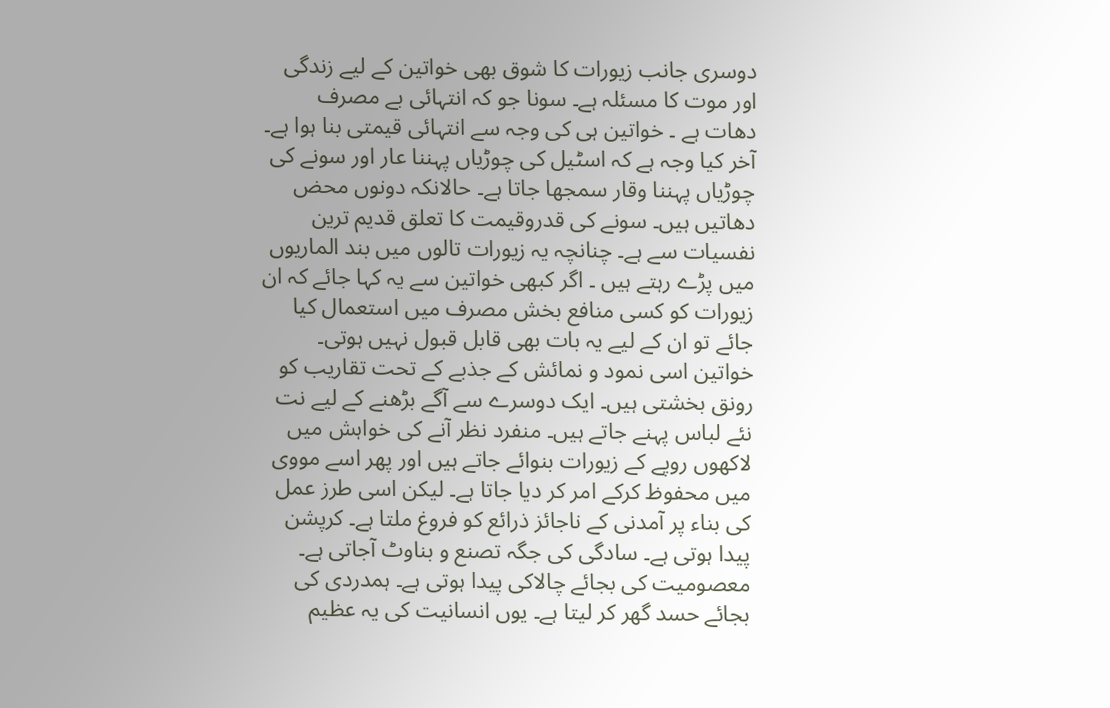دوسری جانب زیورات کا شوق بھی خواتین کے لیے زندگی اور موت کا مسئلہ ہے۔ سونا جو کہ انتہائی بے مصرف دھات ہے ۔ خواتین ہی کی وجہ سے انتہائی قیمتی بنا ہوا ہے۔ آخر کیا وجہ ہے کہ اسٹیل کی چوڑیاں پہننا عار اور سونے کی چوڑیاں پہننا وقار سمجھا جاتا ہے۔ حالانکہ دونوں محض دھاتیں ہیں۔ سونے کی قدروقیمت کا تعلق قدیم ترین نفسیات سے ہے۔ چنانچہ یہ زیورات تالوں میں بند الماریوں میں پڑے رہتے ہیں ۔ اگر کبھی خواتین سے یہ کہا جائے کہ ان زیورات کو کسی منافع بخش مصرف میں استعمال کیا جائے تو ان کے لیے یہ بات بھی قابل قبول نہیں ہوتی۔ خواتین اسی نمود و نمائش کے جذبے کے تحت تقاریب کو رونق بخشتی ہیں۔ ایک دوسرے سے آگے بڑھنے کے لیے نت نئے لباس پہنے جاتے ہیں۔ منفرد نظر آنے کی خواہش میں لاکھوں روپے کے زیورات بنوائے جاتے ہیں اور پھر اسے مووی میں محفوظ کرکے امر کر دیا جاتا ہے۔ لیکن اسی طرز عمل کی بناء پر آمدنی کے ناجائز ذرائع کو فروغ ملتا ہے۔ کرپشن پیدا ہوتی ہے۔ سادگی کی جگہ تصنع و بناوٹ آجاتی ہے۔ معصومیت کی بجائے چالاکی پیدا ہوتی ہے۔ ہمدردی کی بجائے حسد گھر کر لیتا ہے۔ یوں انسانیت کی یہ عظیم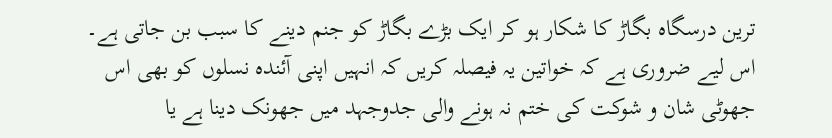ترین درسگاہ بگاڑ کا شکار ہو کر ایک بڑے بگاڑ کو جنم دینے کا سبب بن جاتی ہے۔
اس لیے ضروری ہے کہ خواتین یہ فیصلہ کریں کہ انہیں اپنی آئندہ نسلوں کو بھی اس جھوٹی شان و شوکت کی ختم نہ ہونے والی جدوجہد میں جھونک دینا ہے یا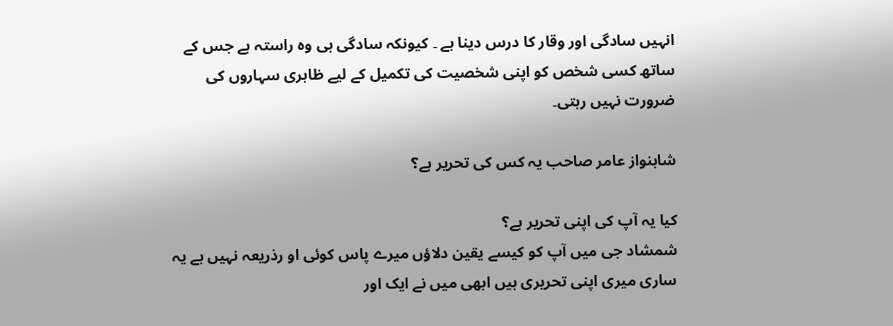انہیں سادگی اور وقار کا درس دینا ہے ۔ کیونکہ سادگی ہی وہ راستہ ہے جس کے ساتھ کسی شخص کو اپنی شخصیت کی تکمیل کے لیے ظاہری سہاروں کی ضرورت نہیں رہتی۔

شاہنواز عامر صاحب یہ کس کی تحریر ہے؟

کیا یہ آپ کی اپنی تحریر ہے؟
شمشاد جی میں آپ کو کیسے یقین دلاؤں میرے پاس کوئی او رذریعہ نہیں ہے یہ ساری میری اپنی تحریری ہیں ابھی میں نے ایک اور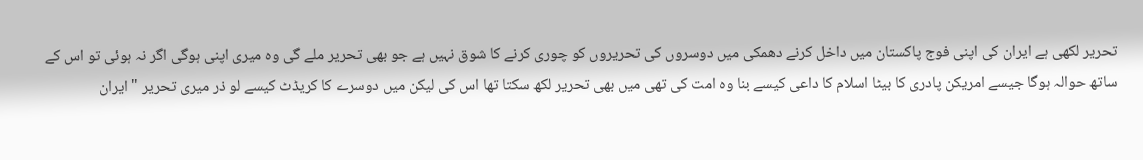تحریر لکھی ہے ایران کی اپنی فوج پاکستان میں داخل کرنے دھمکی میں دوسروں کی تحریروں کو چوری کرنے کا شوق نہیں ہے جو بھی تحریر ملے گی وہ میری اپنی ہوگی اگر نہ ہوئی تو اس کے ساتھ حوالہ ہوگا جیسے امریکن پادری کا بیٹا اسلام کا داعی کیسے بنا وہ امت کی تھی میں بھی تحریر لکھ سکتا تھا اس کی لیکن میں دوسرے کا کریڈٹ کیسے لو ذر میری تحریر " ایران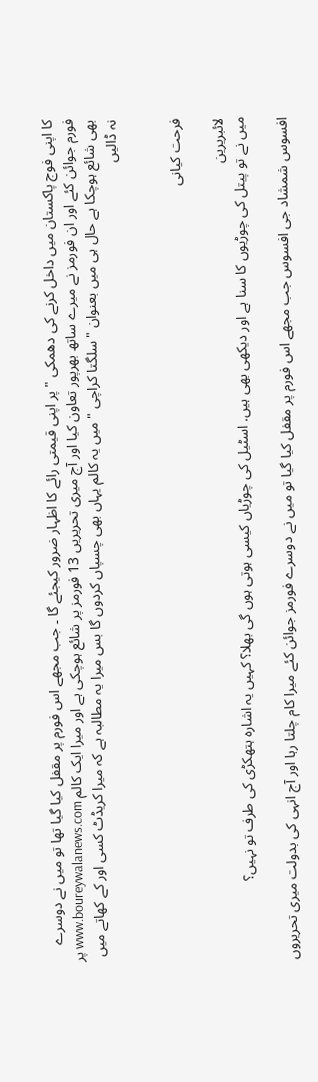کا اپنی فوج پاکستان میں داخل کرنے کی دھمکی " پر اپنی قیمتی رائے کا اظہار ضرور کیجئے گا ۔ جب مجھے اس فورم پر مقفل کیا گیا تھا تو میں نے دوسرے فورم جوائن کئے اور ان فورمز نے میرے ساتھ بھرپور تعاون کیا اور آج میری تحریریں 13 فورمز پر شائع ہوچکی ہے اور میرا ایک کالم www.boureywalanews.com پر بھی شائع ہوچکا ہے حال ہی میں بعنوان "سلگتا کراچی " میں یہ کالم یہاں بھی چسپاں کردوں گا بس میرا یہ مطالبہ ہے کہ میرا کریڈٹ کسی اور کے کھاتے میں نہ ڈالیں


فرحت کیانی

لائبریرین
میں نے تو پیتل کی چوڑیوں کا سنا ہے اور دیکهی بهی ہیں. اسٹیل کی چوڑیاں کیسی ہوتی ہوں گی بهلا؟ کہیں یہ اشارہ ہتهکڑی کی طرف تو نہیں؟

افسوس شمشاد جی افسوس جب مجھے اس فورم پر مقفل کیا گیا تو میں نے دوسرے فورمز جوائن کئے میرا کام چلتا رہا اور آج انہی کی بدولت میری تحریروں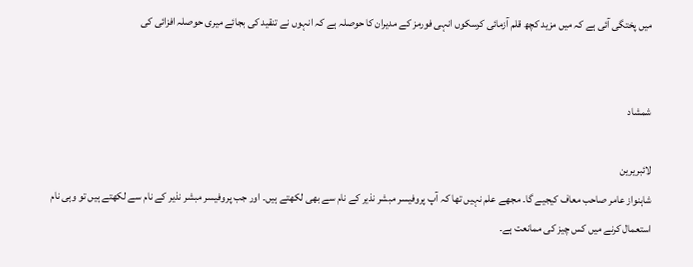میں پختگی آئی ہے کہ میں مزید کچھ قلم آزمائی کرسکوں انہی فورمز کے مدیران کا حوصلہ ہے کہ انہوں نے تنقید کی بجائے میری حوصلہ افزائی کی


شمشاد

لائبریرین
شاہنواز عامر صاحب معاف کیجیے گا۔ مجھے علم نہیں تھا کہ آپ پروفیسر مبشر نذیر کے نام سے بھی لکھتے ہیں۔ اور جب پروفیسر مبشر نذیر کے نام سے لکھتے ہیں تو وہی نام استعمال کرنے میں کس چیز کی ممانعت ہے۔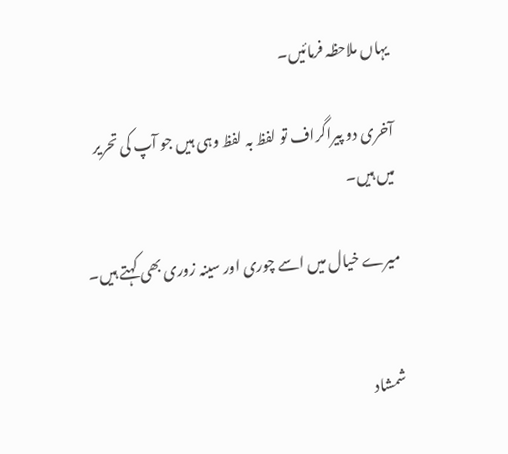یہاں ملاحظہ فرمائیں۔

آخری دو پیراگراف تو لفظ بہ لفظ وہی ہیں جو آپ کی تحریر میں ہیں۔

میرے خیال میں اسے چوری اور سینہ زوری بھی کہتے ہیں۔


شمشاد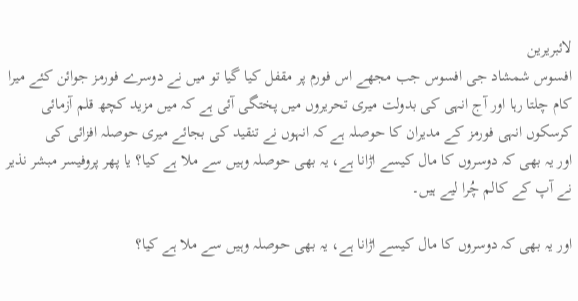لائبریرین
افسوس شمشاد جی افسوس جب مجھے اس فورم پر مقفل کیا گیا تو میں نے دوسرے فورمز جوائن کئے میرا کام چلتا رہا اور آج انہی کی بدولت میری تحریروں میں پختگی آئی ہے کہ میں مزید کچھ قلم آزمائی کرسکوں انہی فورمز کے مدیران کا حوصلہ ہے کہ انہوں نے تنقید کی بجائے میری حوصلہ افزائی کی
اور یہ بھی کہ دوسروں کا مال کیسے اڑانا ہے، یہ بھی حوصلہ وہیں سے ملا ہے کیا؟ یا پھر پروفیسر مبشر نذیر نے آپ کے کالم چُرا لیے ہیں۔

اور یہ بھی کہ دوسروں کا مال کیسے اڑانا ہے، یہ بھی حوصلہ وہیں سے ملا ہے کیا؟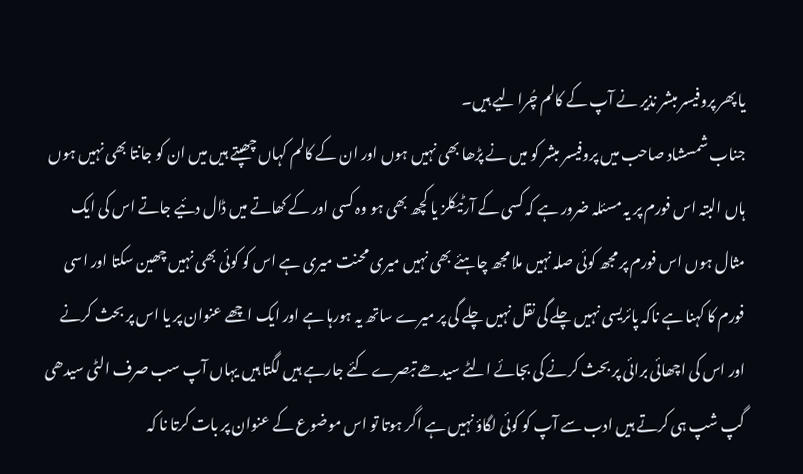یا پھر پروفیسر مبشر نذیر نے آپ کے کالم چُرا لیے ہیں۔
جناب شمسشاد صاحب میں پروفیسر مبشر کو میں نے پڑھا بھی نہیں ہوں اور ان کے کالم کہاں چھپتے ہیں میں ان کو جانتا بھی نہیں ہوں ہاں البتہ اس فورم پر یہ مسئلہ ضرور ہے کہ کسی کے آرٹیکلز یا کچھ بھی ہو وہ کسی اور کے کھاتے میں ڈال دئیے جاتے اس کی ایک مثال ہوں اس فورم پر مجھ کوئی صلہ نہیں ملا مجھ چاہئے بھی نہیں میری محنت میری ہے اس کو کوئی بھی نہیں چھین سکتا اور اسی فورم کا کہنا ہے ناکہ پائریسی نہیں چلے گی نقل نہیں چلے گی پر میرے ساتھ یہ ہورہا ہے اور ایک اچھے عنوان پر یا اس پر بحث کرنے اور اس کی اچھائی برائی پر بحث کرنے کی بجائے الٹے سیدھے تبصرے کئے جارہے ہیں لگتا ہیں یہاں آپ سب صرف الٹی سیدھی گپ شپ ہی کرتے ہیں ادب سے آپ کو کوئی لگاؤ نہیں ہے اگر ہوتا تو اس موضوع کے عنوان پر بات کرتا نا کہ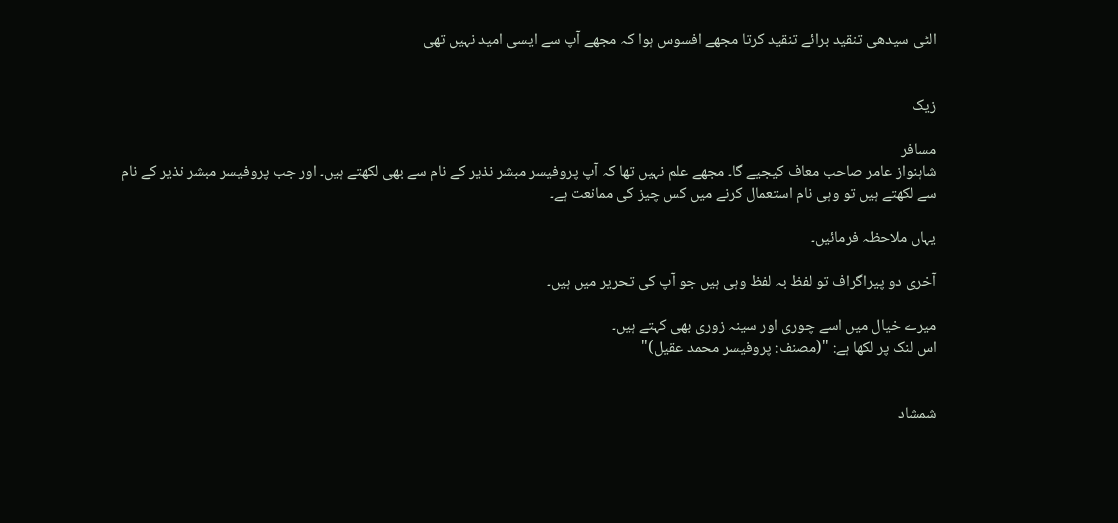الٹی سیدھی تنقید برائے تنقید کرتا مجھے افسوس ہوا کہ مجھے آپ سے ایسی امید نہیں تھی


زیک

مسافر
شاہنواز عامر صاحب معاف کیجیے گا۔ مجھے علم نہیں تھا کہ آپ پروفیسر مبشر نذیر کے نام سے بھی لکھتے ہیں۔ اور جب پروفیسر مبشر نذیر کے نام سے لکھتے ہیں تو وہی نام استعمال کرنے میں کس چیز کی ممانعت ہے۔

یہاں ملاحظہ فرمائیں۔

آخری دو پیراگراف تو لفظ بہ لفظ وہی ہیں جو آپ کی تحریر میں ہیں۔

میرے خیال میں اسے چوری اور سینہ زوری بھی کہتے ہیں۔
اس لنک پر لکھا ہے: "(مصنف: پروفیسر محمد عقیل)"


شمشاد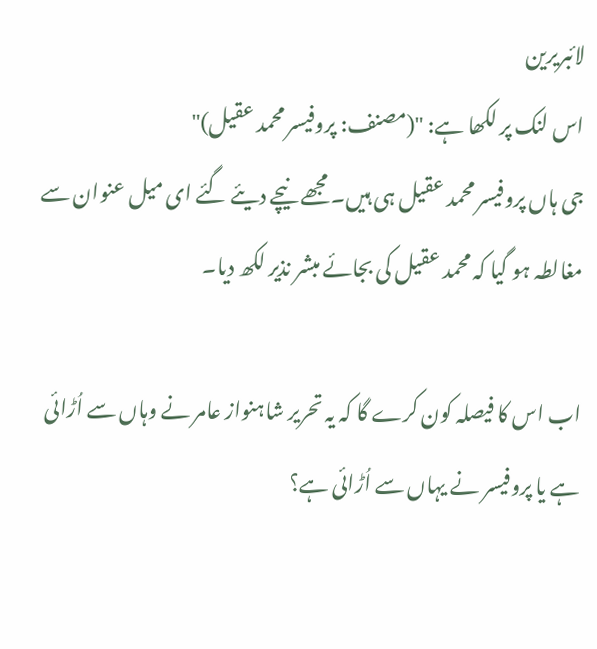لائبریرین
اس لنک پر لکھا ہے: "(مصنف: پروفیسر محمد عقیل)"
جی ہاں پروفیسر محمد عقیل ہی ہیں۔ مجھے نیچے دیئے گئے ای میل عنوان سے مغالطہ ہو گیا کہ محمد عقیل کی بجائے مبشر نذیر لکھ دیا۔

اب اس کا فیصلہ کون کرے گا کہ یہ تحریر شاہنواز عامر نے وہاں سے اُڑائی ہے یا پروفیسر نے یہاں سے اُڑائی ہے؟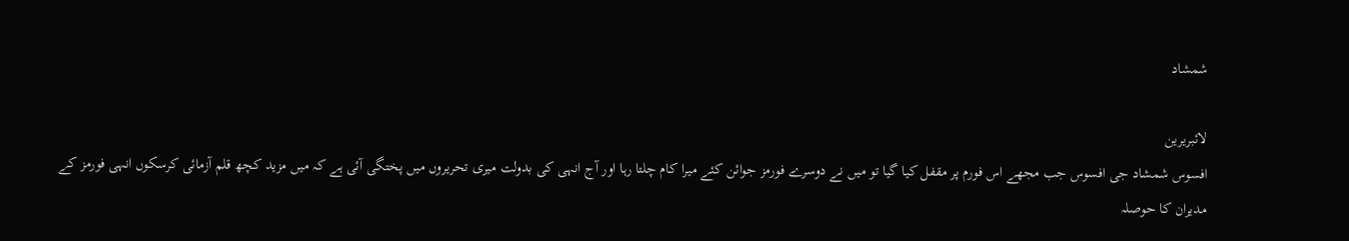شمشاد

لائبریرین
افسوس شمشاد جی افسوس جب مجھے اس فورم پر مقفل کیا گیا تو میں نے دوسرے فورمز جوائن کئے میرا کام چلتا رہا اور آج انہی کی بدولت میری تحریروں میں پختگی آئی ہے کہ میں مزید کچھ قلم آزمائی کرسکوں انہی فورمز کے مدیران کا حوصلہ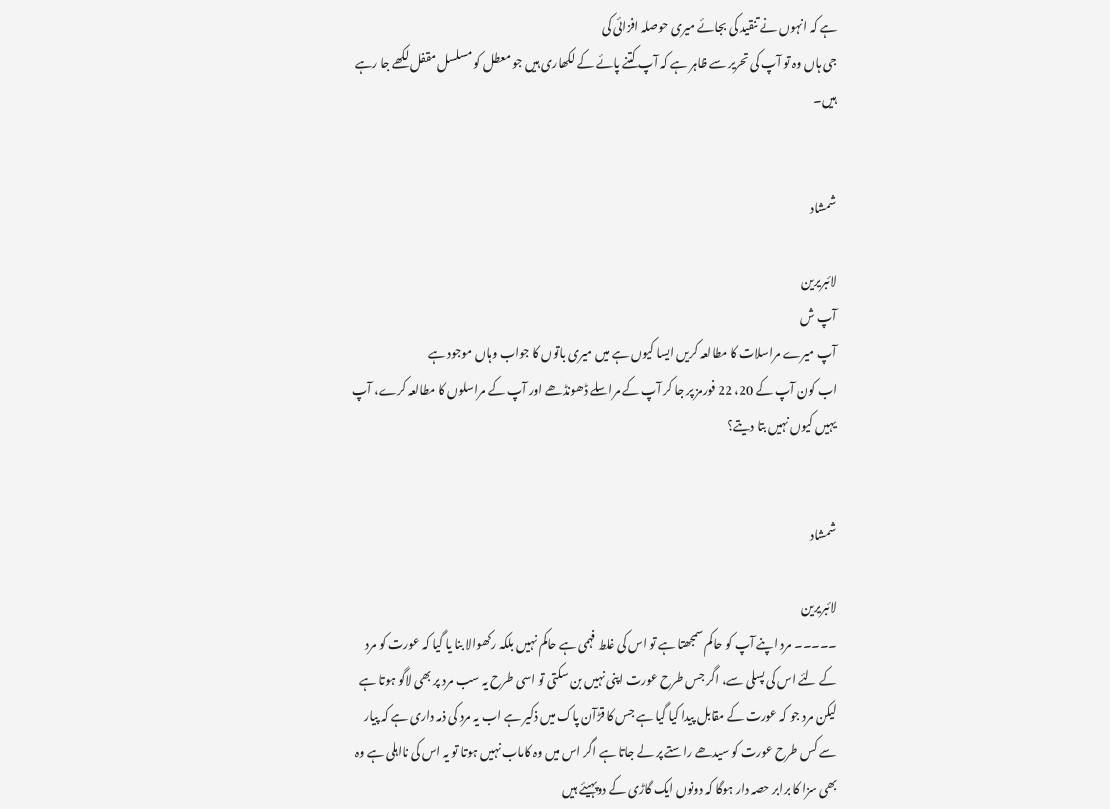ہے کہ انہوں نے تنقید کی بجائے میری حوصلہ افزائی کی
جی ہاں وہ تو آپ کی تحریر سے ظاہر ہے کہ آپ کتنے پائے کے لکھاری ہیں جو معطل کو مسلسل مقفل لکھے جا رہے ہیں۔


شمشاد

لائبریرین
آپ ش
آپ میرے مراسلات کا مطالعہ کریں ایسا کیوں ہے میں میری باتوں کا جواب وہاں موجود ہے
اب کون آپ کے 20، 22 فورمز پر جا کر آپ کے مراسلے ڈھونڈھے اور آپ کے مراسلوں کا مطالعہ کرے، آپ یہیں کیوں نہیں بتا دیتے؟


شمشاد

لائبریرین
۔۔۔۔۔ مرد اپنے آپ کو حاکم سمجھتا ہے تو اس کی غلط فہمی ہے حاکم نہیں بلکہ رکھوالا بنا یا گیا کہ عورت کو مرد کے لئے اس کی پسلی سے، اگر جس طرح عورت اپنی نہیں بن سکتی تو اسی طرح یہ سب مرد پر بھی لاگو ہوتا ہے لیکن مرد جو کہ عورت کے مقابل پیدا کیا گیا ہے جس کا قڑآن پاک میں ذکیر ہے اب یہ مرد کی ذمہ داری ہے کہ پیار سے کس طرح عورت کو سیدھے راستے پر لے جاتا ہے اگر اس میں وہ کاماب نہیں ہوتا تو یہ اس کی نااہلی ہے وہ بھی سزا کا برابر حصہ دار ہوگا کہ دونوں ایک گاڑی کے دوپہیئے ہیں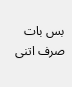بس بات صرف اتنی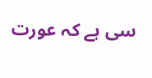سی ہے کہ عورت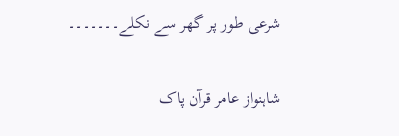شرعی طور پر گھر سے نکلے۔۔۔۔۔۔۔

شاہنواز عامر قرآن پاک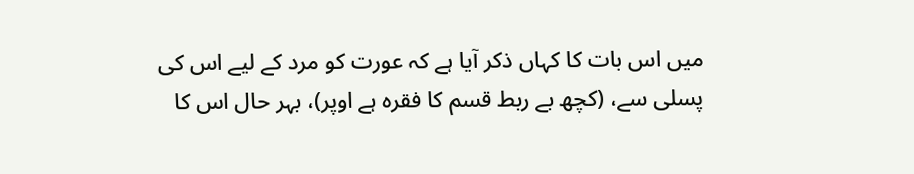میں اس بات کا کہاں ذکر آیا ہے کہ عورت کو مرد کے لیے اس کی پسلی سے، (کچھ بے ربط قسم کا فقرہ ہے اوپر)، بہر حال اس کا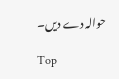حوالہ دے دیں۔

Top